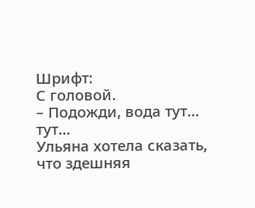Шрифт:
С головой.
– Подожди, вода тут… тут…
Ульяна хотела сказать, что здешняя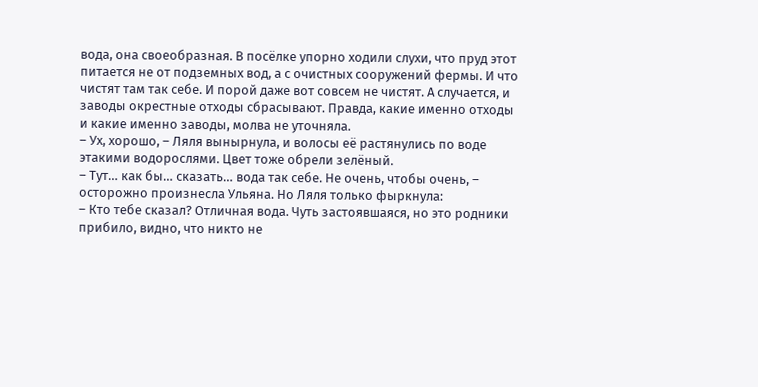вода, она своеобразная. В посёлке упорно ходили слухи, что пруд этот питается не от подземных вод, а с очистных сооружений фермы. И что чистят там так себе. И порой даже вот совсем не чистят. А случается, и заводы окрестные отходы сбрасывают. Правда, какие именно отходы и какие именно заводы, молва не уточняла.
– Ух, хорошо, – Ляля вынырнула, и волосы её растянулись по воде этакими водорослями. Цвет тоже обрели зелёный.
– Тут… как бы… сказать… вода так себе. Не очень, чтобы очень, – осторожно произнесла Ульяна. Но Ляля только фыркнула:
– Кто тебе сказал? Отличная вода. Чуть застоявшаяся, но это родники прибило, видно, что никто не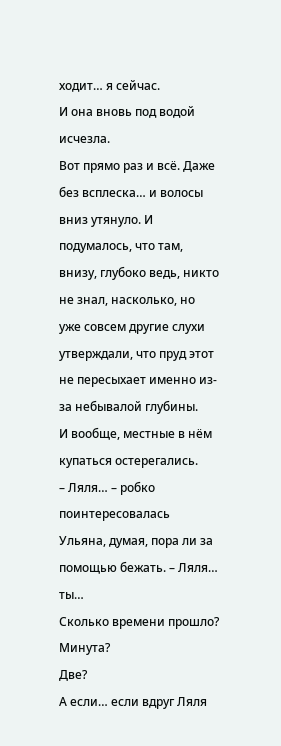ходит… я сейчас.
И она вновь под водой исчезла.
Вот прямо раз и всё. Даже без всплеска… и волосы вниз утянуло. И подумалось, что там, внизу, глубоко ведь, никто не знал, насколько, но уже совсем другие слухи утверждали, что пруд этот не пересыхает именно из-за небывалой глубины.
И вообще, местные в нём купаться остерегались.
– Ляля… – робко поинтересовалась Ульяна, думая, пора ли за помощью бежать. – Ляля… ты…
Сколько времени прошло?
Минута?
Две?
А если… если вдруг Ляля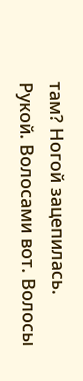там? Ногой зацепилась. Рукой. Волосами вот. Волосы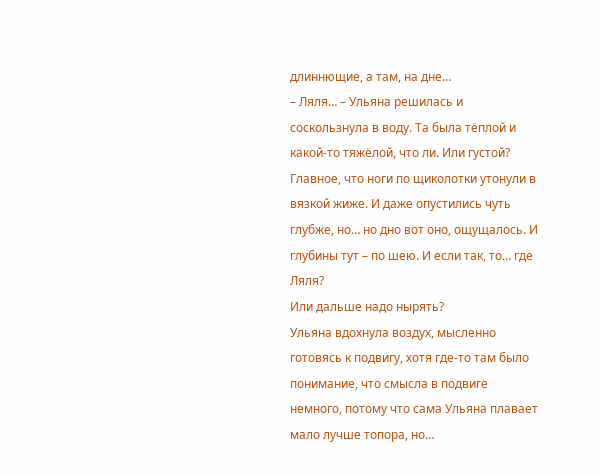длиннющие, а там, на дне…
– Ляля… – Ульяна решилась и соскользнула в воду. Та была тёплой и какой-то тяжёлой, что ли. Или густой? Главное, что ноги по щиколотки утонули в вязкой жиже. И даже опустились чуть глубже, но… но дно вот оно, ощущалось. И глубины тут – по шею. И если так, то… где Ляля?
Или дальше надо нырять?
Ульяна вдохнула воздух, мысленно готовясь к подвигу, хотя где-то там было понимание, что смысла в подвиге немного, потому что сама Ульяна плавает мало лучше топора, но…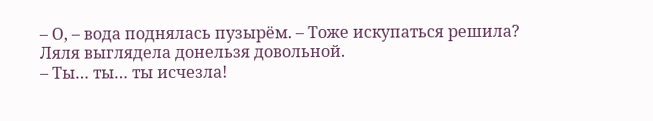– О, – вода поднялась пузырём. – Тоже искупаться решила?
Ляля выглядела донельзя довольной.
– Ты… ты… ты исчезла!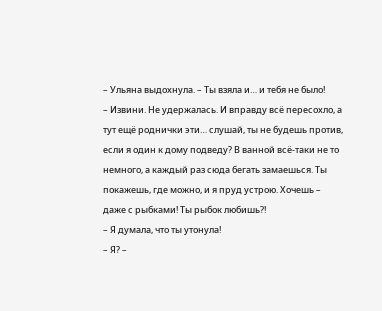– Ульяна выдохнула. – Ты взяла и… и тебя не было!
– Извини. Не удержалась. И вправду всё пересохло, а тут ещё роднички эти… слушай, ты не будешь против, если я один к дому подведу? В ванной всё-таки не то немного, а каждый раз сюда бегать замаешься. Ты покажешь, где можно, и я пруд устрою. Хочешь – даже с рыбками! Ты рыбок любишь?!
– Я думала, что ты утонула!
– Я? –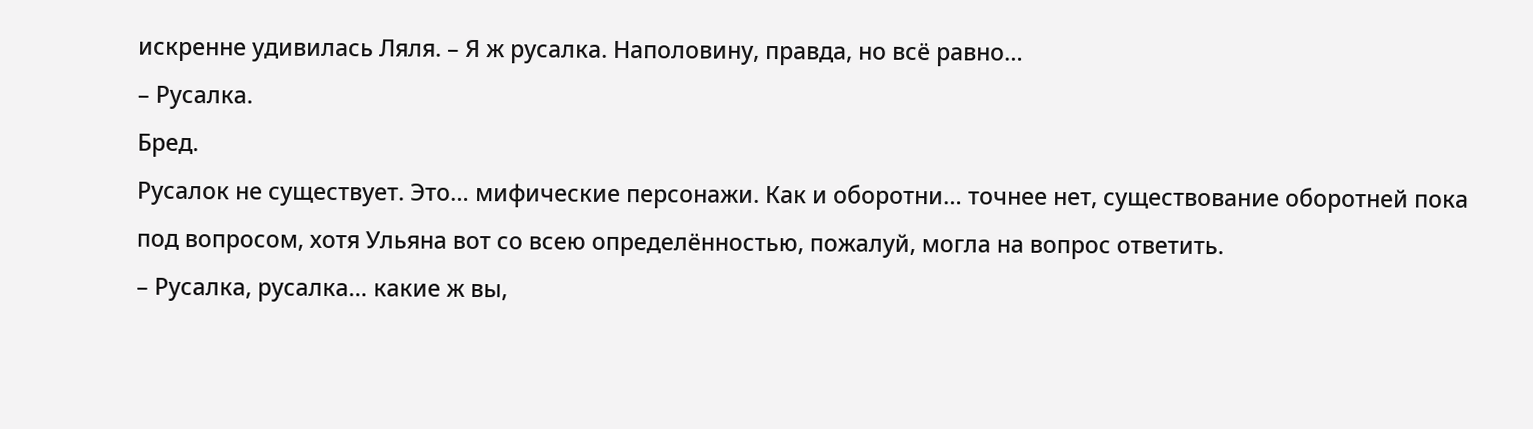искренне удивилась Ляля. – Я ж русалка. Наполовину, правда, но всё равно…
– Русалка.
Бред.
Русалок не существует. Это… мифические персонажи. Как и оборотни… точнее нет, существование оборотней пока под вопросом, хотя Ульяна вот со всею определённостью, пожалуй, могла на вопрос ответить.
– Русалка, русалка… какие ж вы,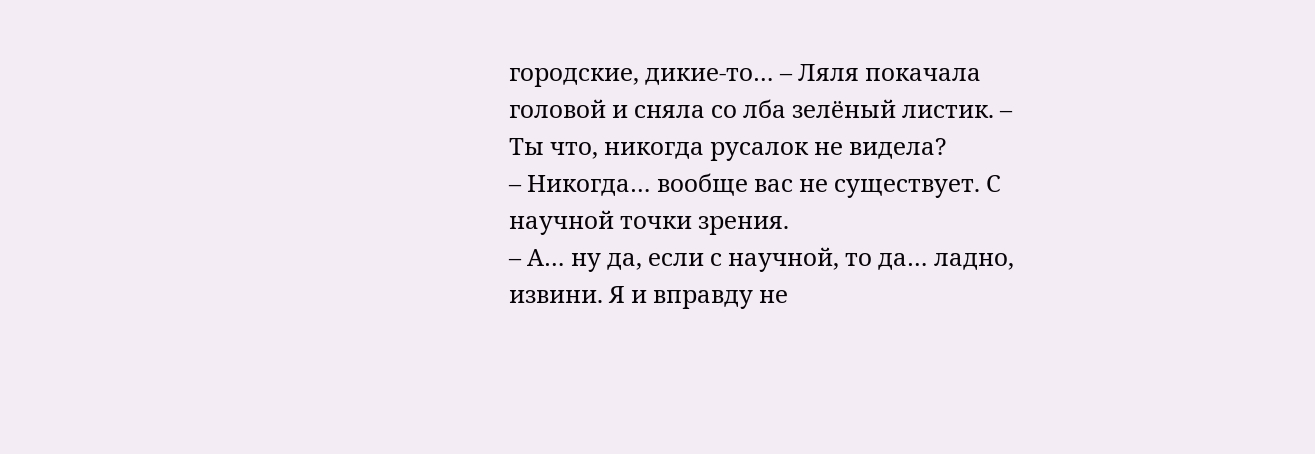городские, дикие-то… – Ляля покачала головой и сняла со лба зелёный листик. – Ты что, никогда русалок не видела?
– Никогда… вообще вас не существует. С научной точки зрения.
– А… ну да, если с научной, то да… ладно, извини. Я и вправду не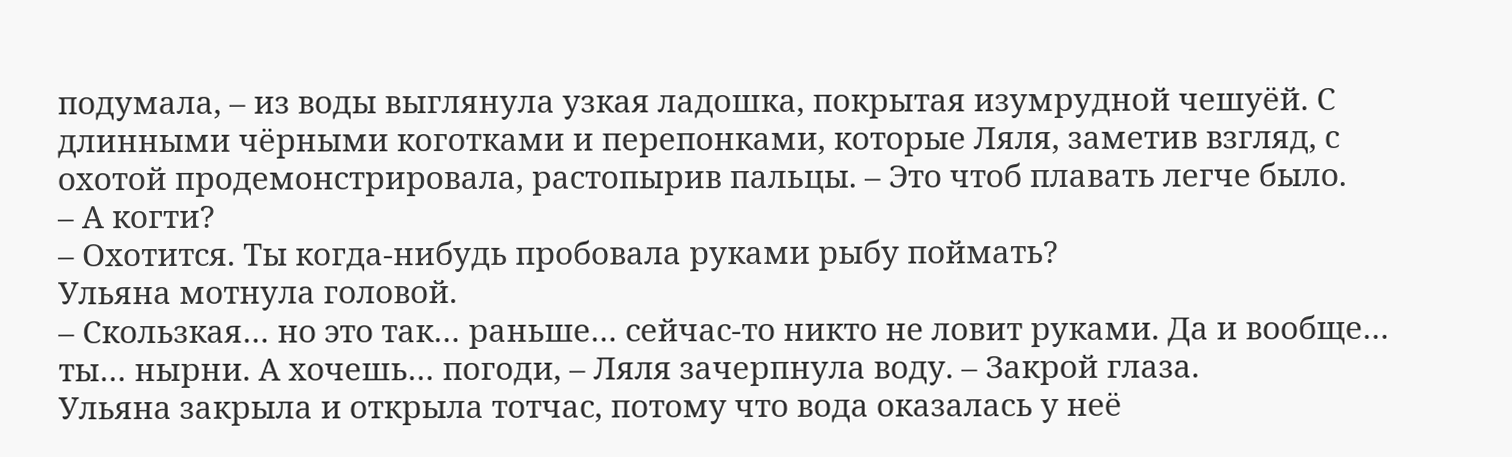подумала, – из воды выглянула узкая ладошка, покрытая изумрудной чешуёй. С длинными чёрными коготками и перепонками, которые Ляля, заметив взгляд, с охотой продемонстрировала, растопырив пальцы. – Это чтоб плавать легче было.
– А когти?
– Охотится. Ты когда-нибудь пробовала руками рыбу поймать?
Ульяна мотнула головой.
– Скользкая… но это так… раньше… сейчас-то никто не ловит руками. Да и вообще… ты… нырни. А хочешь… погоди, – Ляля зачерпнула воду. – Закрой глаза.
Ульяна закрыла и открыла тотчас, потому что вода оказалась у неё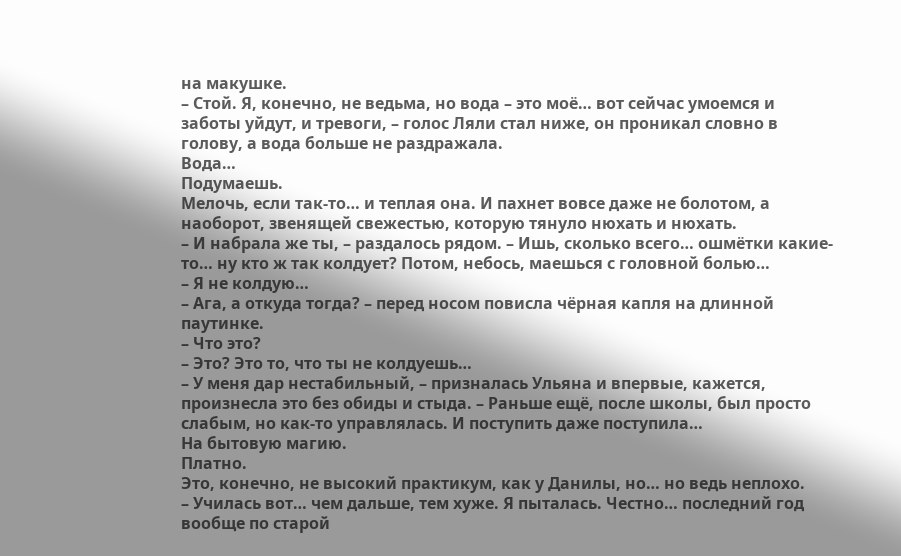на макушке.
– Стой. Я, конечно, не ведьма, но вода – это моё… вот сейчас умоемся и заботы уйдут, и тревоги, – голос Ляли стал ниже, он проникал словно в голову, а вода больше не раздражала.
Вода…
Подумаешь.
Мелочь, если так-то… и теплая она. И пахнет вовсе даже не болотом, а наоборот, звенящей свежестью, которую тянуло нюхать и нюхать.
– И набрала же ты, – раздалось рядом. – Ишь, сколько всего… ошмётки какие-то… ну кто ж так колдует? Потом, небось, маешься с головной болью…
– Я не колдую…
– Ага, а откуда тогда? – перед носом повисла чёрная капля на длинной паутинке.
– Что это?
– Это? Это то, что ты не колдуешь…
– У меня дар нестабильный, – призналась Ульяна и впервые, кажется, произнесла это без обиды и стыда. – Раньше ещё, после школы, был просто слабым, но как-то управлялась. И поступить даже поступила…
На бытовую магию.
Платно.
Это, конечно, не высокий практикум, как у Данилы, но… но ведь неплохо.
– Училась вот… чем дальше, тем хуже. Я пыталась. Честно… последний год вообще по старой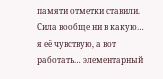памяти отметки ставили. Сила вообще ни в какую… я её чувствую, а вот работать… элементарный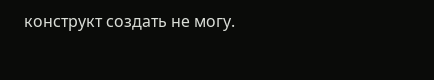конструкт создать не могу.